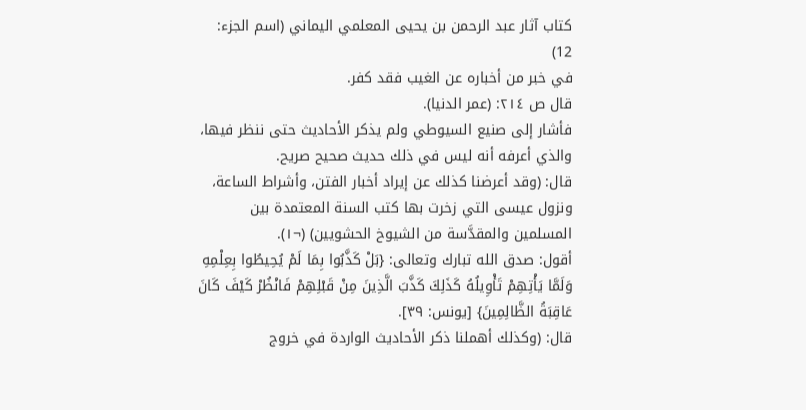كتاب آثار عبد الرحمن بن يحيى المعلمي اليماني (اسم الجزء: 12)
في خبر من أخباره عن الغيب فقد كفر.
قال ص ٢١٤: (عمر الدنيا).
فأشار إلى صنيع السيوطي ولم يذكر الأحاديث حتى ننظر فيها، والذي أعرفه أنه ليس في ذلك حديث صحيح صريح.
قال: (وقد أعرضنا كذلك عن إيراد أخبار الفتن، وأشراط الساعة، ونزول عيسى التي زخرت بها كتب السنة المعتمدة بين المسلمين والمقدَّسة من الشيوخ الحشويين) (¬١).
أقول: صدق الله تبارك وتعالى: {بَلْ كَذَّبُوا بِمَا لَمْ يُحِيطُوا بِعِلْمِهِ وَلَمَّا يَأْتِهِمْ تَأْوِيلُهُ كَذَلِكَ كَذَّبَ الَّذِينَ مِنْ قَبْلِهِمْ فَانْظُرْ كَيْفَ كَانَ عَاقِبَةُ الظَّالِمِينَ} [يونس: ٣٩].
قال: (وكذلك أهملنا ذكر الأحاديث الواردة في خروج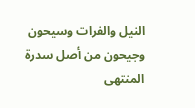النيل والفرات وسيحون وجيحون من أصل سدرة المنتهى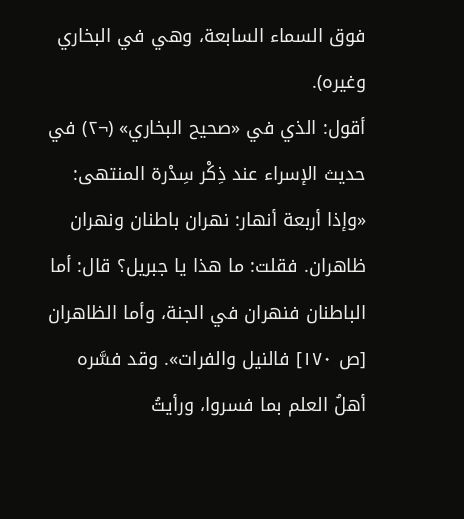فوق السماء السابعة، وهي في البخاري وغيره).
أقول: الذي في «صحيح البخاري» (¬٢) في حديث الإسراء عند ذِكْر سِدْرة المنتهى: «وإذا أربعة أنهار: نهران باطنان ونهران ظاهران. فقلت: ما هذا يا جبريل؟ قال: أما الباطنان فنهران في الجنة، وأما الظاهران [ص ١٧٠] فالنيل والفرات». وقد فسَّره أهلُ العلم بما فسروا، ورأيتُ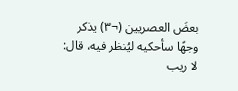بعضَ العصريين (¬٣) يذكر وجهًا سأحكيه ليُنظر فيه، قال: لا ريب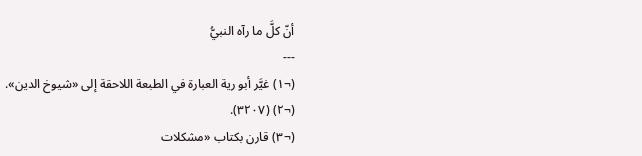أنّ كلَّ ما رآه النبيُّ
---
(¬١) غيَّر أبو رية العبارة في الطبعة اللاحقة إلى «شيوخ الدين».
(¬٢) (٣٢٠٧).
(¬٣) قارن بكتاب «مشكلات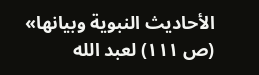الأحاديث النبوية وبيانها» (ص ١١١) لعبد الله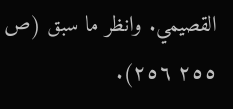القصيمي. وانظر ما سبق (ص ٢٥٥ ٢٥٦).